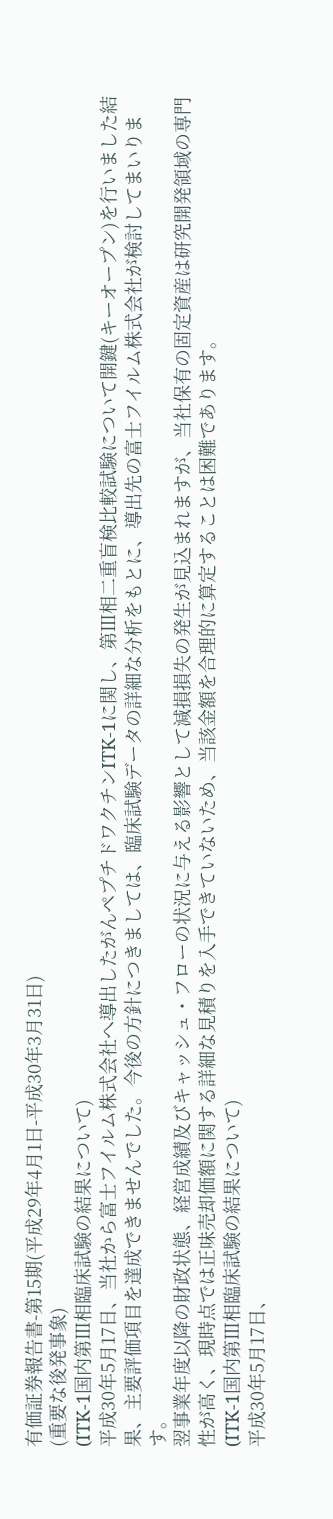有価証券報告書-第15期(平成29年4月1日-平成30年3月31日)
(重要な後発事象)
(ITK-1国内第Ⅲ相臨床試験の結果について)
平成30年5月17日、当社から富士フイルム株式会社へ導出したがんペプチドワクチンITK-1に関し、第Ⅲ相二重盲検比較試験について開鍵(キーオープン)を行いました結果、主要評価項目を達成できませんでした。今後の方針につきましては、臨床試験データの詳細な分析をもとに、導出先の富士フイルム株式会社が検討してまいります。
翌事業年度以降の財政状態、経営成績及びキャッシュ・フローの状況に与える影響として減損損失の発生が見込まれますが、当社保有の固定資産は研究開発領域の専門性が高く、現時点では正味売却価額に関する詳細な見積りを入手できていないため、当該金額を合理的に算定することは困難であります。
(ITK-1国内第Ⅲ相臨床試験の結果について)
平成30年5月17日、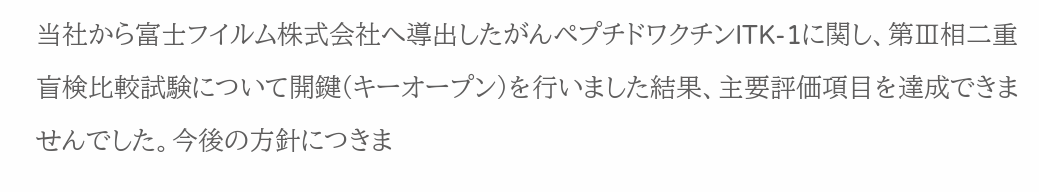当社から富士フイルム株式会社へ導出したがんペプチドワクチンITK-1に関し、第Ⅲ相二重盲検比較試験について開鍵(キーオープン)を行いました結果、主要評価項目を達成できませんでした。今後の方針につきま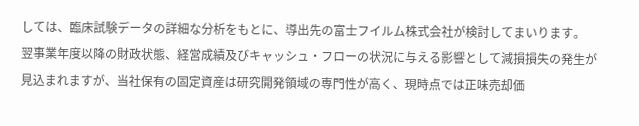しては、臨床試験データの詳細な分析をもとに、導出先の富士フイルム株式会社が検討してまいります。
翌事業年度以降の財政状態、経営成績及びキャッシュ・フローの状況に与える影響として減損損失の発生が見込まれますが、当社保有の固定資産は研究開発領域の専門性が高く、現時点では正味売却価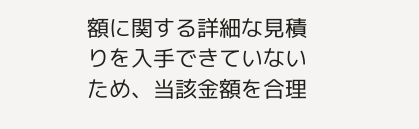額に関する詳細な見積りを入手できていないため、当該金額を合理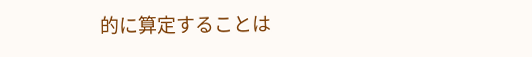的に算定することは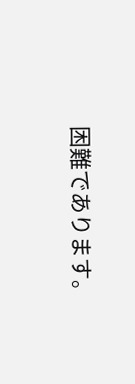困難であります。